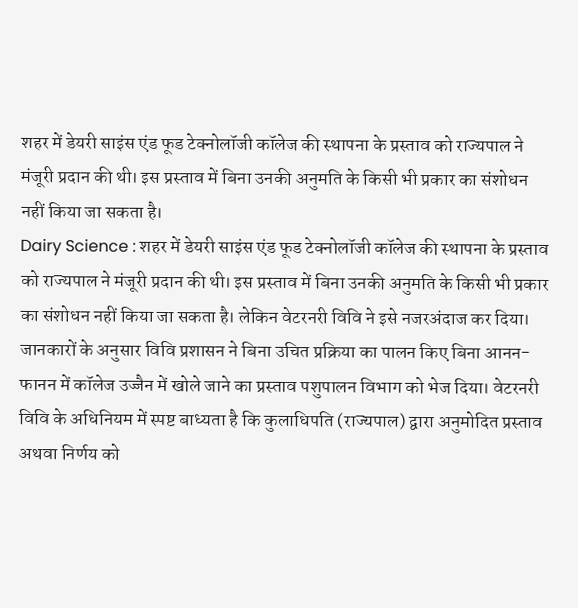शहर में डेयरी साइंस एंड फूड टेक्नोलॉजी कॉलेज की स्थापना के प्रस्ताव को राज्यपाल ने मंजूरी प्रदान की थी। इस प्रस्ताव में बिना उनकी अनुमति के किसी भी प्रकार का संशोधन नहीं किया जा सकता है।
Dairy Science : शहर में डेयरी साइंस एंड फूड टेक्नोलॉजी कॉलेज की स्थापना के प्रस्ताव को राज्यपाल ने मंजूरी प्रदान की थी। इस प्रस्ताव में बिना उनकी अनुमति के किसी भी प्रकार का संशोधन नहीं किया जा सकता है। लेकिन वेटरनरी विवि ने इसे नजरअंदाज कर दिया। जानकारों के अनुसार विवि प्रशासन ने बिना उचित प्रक्रिया का पालन किए बिना आनन-फानन में कॉलेज उज्जैन में खोले जाने का प्रस्ताव पशुपालन विभाग को भेज दिया। वेटरनरी विवि के अधिनियम में स्पष्ट बाध्यता है कि कुलाधिपति (राज्यपाल) द्वारा अनुमोदित प्रस्ताव अथवा निर्णय को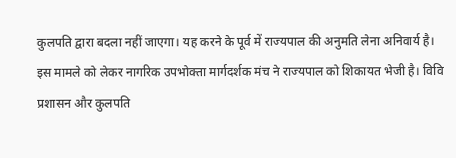कुलपति द्वारा बदला नहीं जाएगा। यह करने के पूर्व में राज्यपाल की अनुमति लेना अनिवार्य है।
इस मामले को लेकर नागरिक उपभोक्ता मार्गदर्शक मंच ने राज्यपाल को शिकायत भेजी है। विवि प्रशासन और कुलपति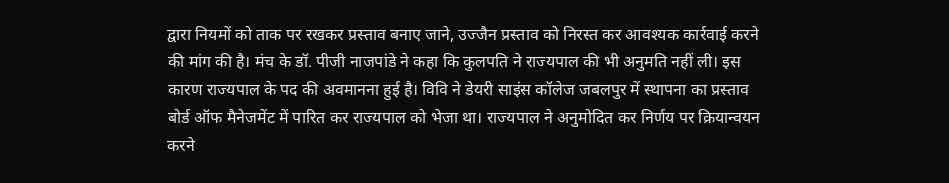द्वारा नियमों को ताक पर रखकर प्रस्ताव बनाए जाने, उज्जैन प्रस्ताव को निरस्त कर आवश्यक कार्रवाई करने की मांग की है। मंच के डॉ. पीजी नाजपांडे ने कहा कि कुलपति ने राज्यपाल की भी अनुमति नहीं ली। इस कारण राज्यपाल के पद की अवमानना हुई है। विवि ने डेयरी साइंस कॉलेज जबलपुर में स्थापना का प्रस्ताव बोर्ड ऑफ मैनेजमेंट में पारित कर राज्यपाल को भेजा था। राज्यपाल ने अनुमोदित कर निर्णय पर क्रियान्वयन करने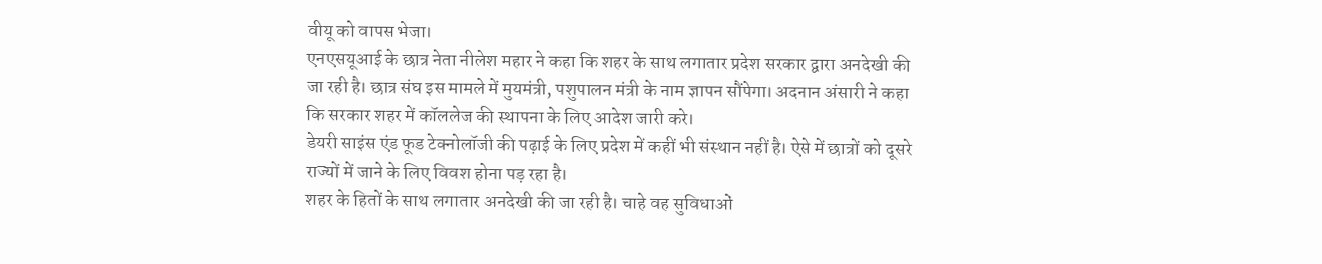वीयू को वापस भेजा।
एनएसयूआई के छात्र नेता नीलेश महार ने कहा कि शहर के साथ लगातार प्रदेश सरकार द्वारा अनदेखी की जा रही है। छात्र संघ इस मामले में मुयमंत्री, पशुपालन मंत्री के नाम ज्ञापन सौंपेगा। अदनान अंसारी ने कहा कि सरकार शहर में कॉललेज की स्थापना के लिए आदेश जारी करे।
डेयरी साइंस एंड फूड टेक्नोलॉजी की पढ़ाई के लिए प्रदेश में कहीं भी संस्थान नहीं है। ऐसे में छात्रों को दूसरे राज्यों में जाने के लिए विवश होना पड़ रहा है।
शहर के हितों के साथ लगातार अनदेखी की जा रही है। चाहे वह सुविधाओं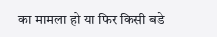का मामला हो या फिर किसी बडे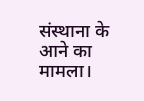संस्थाना के आने का मामला।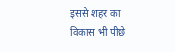इससे शहर का विकास भी पीछे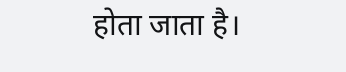होता जाता है।